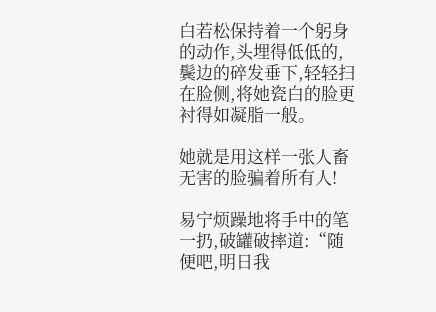白若松保持着一个躬身的动作,头埋得低低的,鬓边的碎发垂下,轻轻扫在脸侧,将她瓷白的脸更衬得如凝脂一般。

她就是用这样一张人畜无害的脸骗着所有人!

易宁烦躁地将手中的笔一扔,破罐破摔道:“随便吧,明日我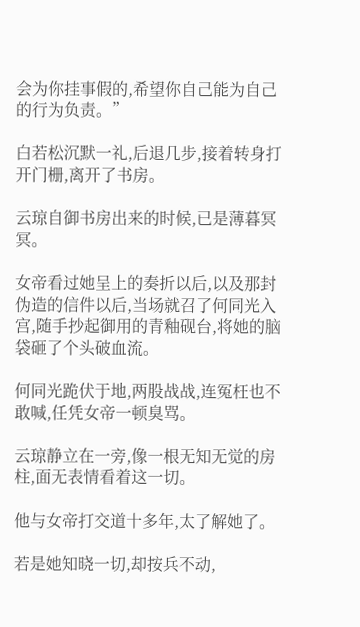会为你挂事假的,希望你自己能为自己的行为负责。”

白若松沉默一礼,后退几步,接着转身打开门栅,离开了书房。

云琼自御书房出来的时候,已是薄暮冥冥。

女帝看过她呈上的奏折以后,以及那封伪造的信件以后,当场就召了何同光入宫,随手抄起御用的青釉砚台,将她的脑袋砸了个头破血流。

何同光跪伏于地,两股战战,连冤枉也不敢喊,任凭女帝一顿臭骂。

云琼静立在一旁,像一根无知无觉的房柱,面无表情看着这一切。

他与女帝打交道十多年,太了解她了。

若是她知晓一切,却按兵不动,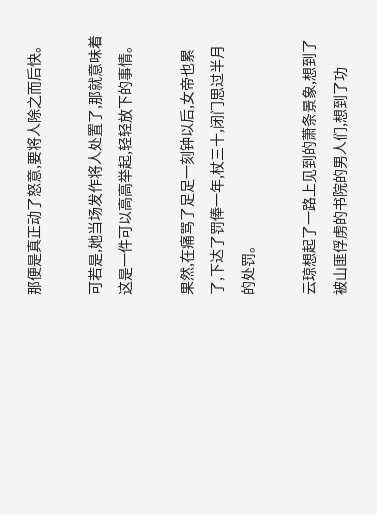那便是真正动了怒意,要将人除之而后快。

可若是,她当场发作将人处置了,那就意味着这是一件可以高高举起,轻轻放下的事情。

果然,在痛骂了足足一刻钟以后,女帝也累了,下达了罚俸一年,杖三十,闭门思过半月的处罚。

云琼想起了一路上见到的萧条景象,想到了被山匪俘虏的书院的男人们,想到了功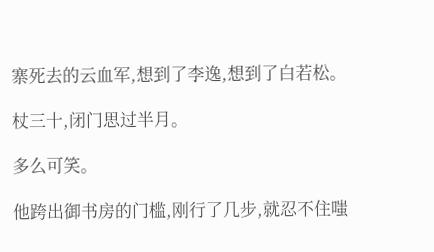寨死去的云血军,想到了李逸,想到了白若松。

杖三十,闭门思过半月。

多么可笑。

他跨出御书房的门槛,刚行了几步,就忍不住嗤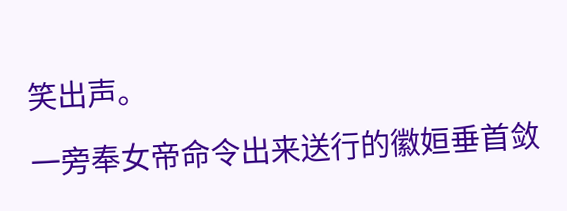笑出声。

一旁奉女帝命令出来送行的徽姮垂首敛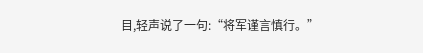目,轻声说了一句:“将军谨言慎行。”